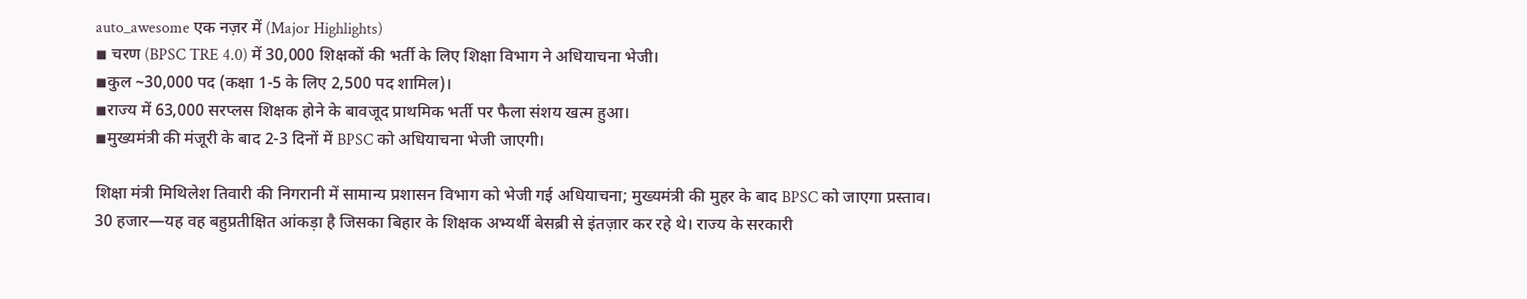auto_awesome एक नज़र में (Major Highlights)
◾ चरण (BPSC TRE 4.0) में 30,000 शिक्षकों की भर्ती के लिए शिक्षा विभाग ने अधियाचना भेजी।
◾कुल ~30,000 पद (कक्षा 1-5 के लिए 2,500 पद शामिल)।
◾राज्य में 63,000 सरप्लस शिक्षक होने के बावजूद प्राथमिक भर्ती पर फैला संशय खत्म हुआ।
◾मुख्यमंत्री की मंजूरी के बाद 2-3 दिनों में BPSC को अधियाचना भेजी जाएगी।

शिक्षा मंत्री मिथिलेश तिवारी की निगरानी में सामान्य प्रशासन विभाग को भेजी गई अधियाचना; मुख्यमंत्री की मुहर के बाद BPSC को जाएगा प्रस्ताव।
30 हजार—यह वह बहुप्रतीक्षित आंकड़ा है जिसका बिहार के शिक्षक अभ्यर्थी बेसब्री से इंतज़ार कर रहे थे। राज्य के सरकारी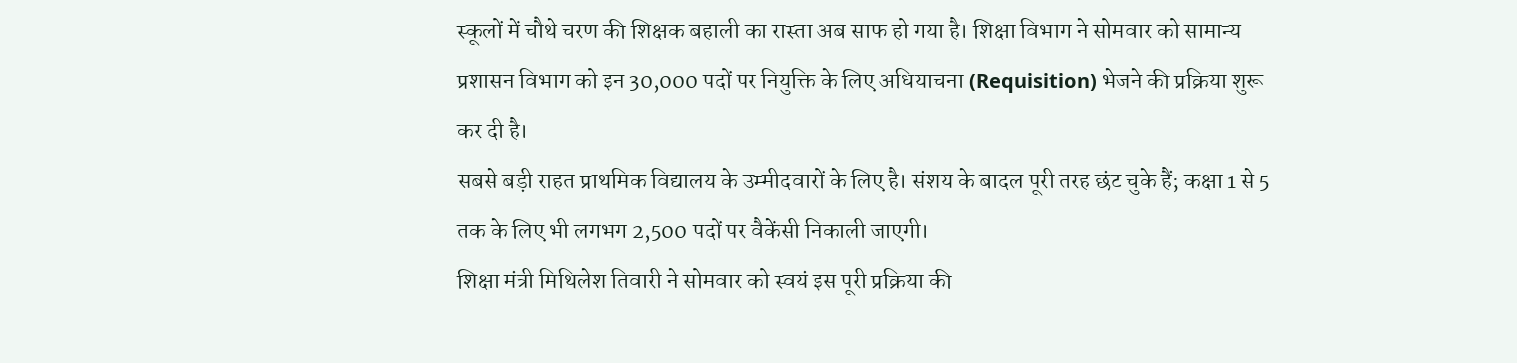स्कूलों में चौथे चरण की शिक्षक बहाली का रास्ता अब साफ हो गया है। शिक्षा विभाग ने सोमवार को सामान्य प्रशासन विभाग को इन 30,000 पदों पर नियुक्ति के लिए अधियाचना (Requisition) भेजने की प्रक्रिया शुरू कर दी है।
सबसे बड़ी राहत प्राथमिक विद्यालय के उम्मीदवारों के लिए है। संशय के बादल पूरी तरह छंट चुके हैं; कक्षा 1 से 5 तक के लिए भी लगभग 2,500 पदों पर वैकेंसी निकाली जाएगी।
शिक्षा मंत्री मिथिलेश तिवारी ने सोमवार को स्वयं इस पूरी प्रक्रिया की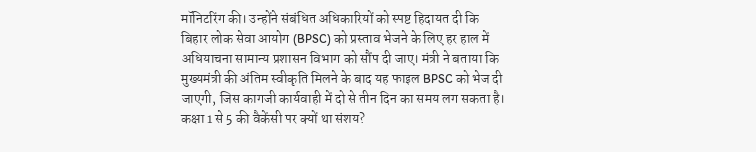मॉनिटरिंग की। उन्होंने संबंधित अधिकारियों को स्पष्ट हिदायत दी कि बिहार लोक सेवा आयोग (BPSC) को प्रस्ताव भेजने के लिए हर हाल में अधियाचना सामान्य प्रशासन विभाग को सौंप दी जाए। मंत्री ने बताया कि मुख्यमंत्री की अंतिम स्वीकृति मिलने के बाद यह फाइल BPSC को भेज दी जाएगी, जिस कागजी कार्यवाही में दो से तीन दिन का समय लग सकता है।
कक्षा 1 से 5 की वैकेंसी पर क्यों था संशय?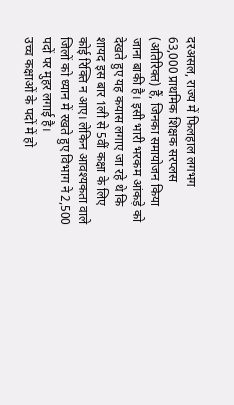दरअसल, राज्य में फिलहाल लगभग 63,000 प्राथमिक शिक्षक सरप्लस (अतिरिक्त) हैं, जिनका समायोजन किया जाना बाकी है। इसी भारी भरकम आंकड़े को देखते हुए यह कयास लगाए जा रहे थे कि शायद इस बार 1ली से 5वीं कक्षा के लिए कोई रिक्ति न आए। लेकिन आवश्यकता वाले जिलों को ध्यान में रखते हुए विभाग ने 2,500 पदों पर मुहर लगाई है।
उच्च कक्षाओं के पदों में हो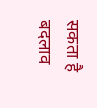सकता है बदलाव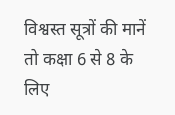विश्वस्त सूत्रों की मानें तो कक्षा 6 से 8 के लिए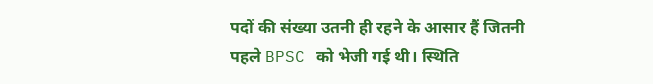पदों की संख्या उतनी ही रहने के आसार हैं जितनी पहले BPSC को भेजी गई थी। स्थिति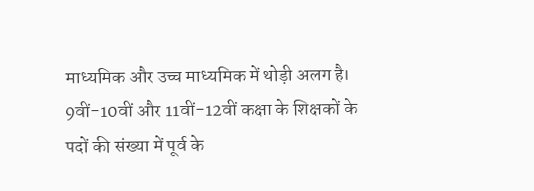माध्यमिक और उच्च माध्यमिक में थोड़ी अलग है।
9वीं-10वीं और 11वीं-12वीं कक्षा के शिक्षकों के पदों की संख्या में पूर्व के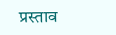प्रस्ताव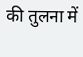की तुलना में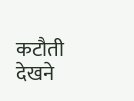कटौती देखने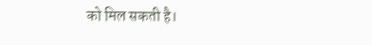को मिल सकती है।